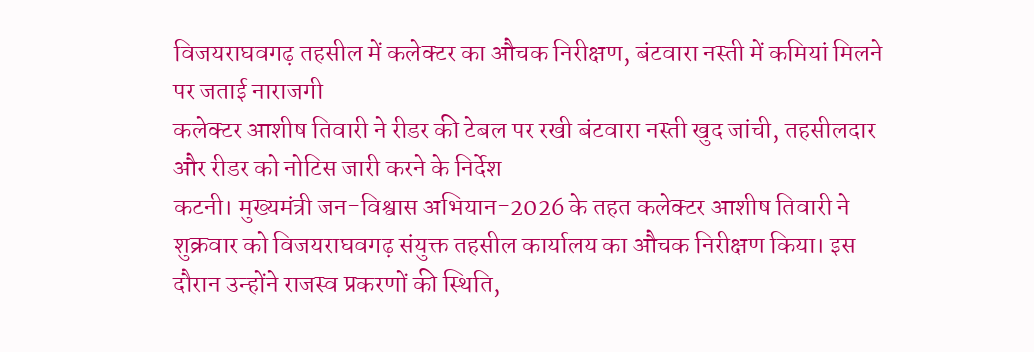विजयराघवगढ़ तहसील में कलेक्टर का औचक निरीक्षण, बंटवारा नस्ती में कमियां मिलने पर जताई नाराजगी
कलेक्टर आशीष तिवारी ने रीडर की टेबल पर रखी बंटवारा नस्ती खुद जांची, तहसीलदार और रीडर को नोटिस जारी करने के निर्देश
कटनी। मुख्यमंत्री जन-विश्वास अभियान-2026 के तहत कलेक्टर आशीष तिवारी ने शुक्रवार को विजयराघवगढ़ संयुक्त तहसील कार्यालय का औचक निरीक्षण किया। इस दौरान उन्होंने राजस्व प्रकरणों की स्थिति,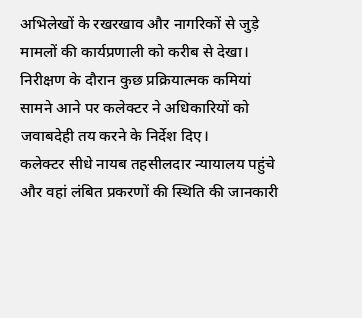अभिलेखों के रखरखाव और नागरिकों से जुड़े मामलों की कार्यप्रणाली को करीब से देखा। निरीक्षण के दौरान कुछ प्रक्रियात्मक कमियां सामने आने पर कलेक्टर ने अधिकारियों को जवाबदेही तय करने के निर्देश दिए।
कलेक्टर सीधे नायब तहसीलदार न्यायालय पहुंचे और वहां लंबित प्रकरणों की स्थिति की जानकारी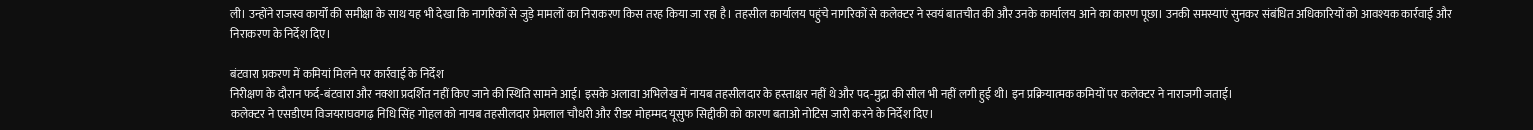ली। उन्होंने राजस्व कार्यों की समीक्षा के साथ यह भी देखा कि नागरिकों से जुड़े मामलों का निराकरण किस तरह किया जा रहा है। तहसील कार्यालय पहुंचे नागरिकों से कलेक्टर ने स्वयं बातचीत की और उनके कार्यालय आने का कारण पूछा। उनकी समस्याएं सुनकर संबंधित अधिकारियों को आवश्यक कार्रवाई और निराकरण के निर्देश दिए।

बंटवारा प्रकरण में कमियां मिलने पर कार्रवाई के निर्देश
निरीक्षण के दौरान फर्द-बंटवारा और नक्शा प्रदर्शित नहीं किए जाने की स्थिति सामने आई। इसके अलावा अभिलेख में नायब तहसीलदार के हस्ताक्षर नहीं थे और पद-मुद्रा की सील भी नहीं लगी हुई थी। इन प्रक्रियात्मक कमियों पर कलेक्टर ने नाराजगी जताई।
कलेक्टर ने एसडीएम विजयराघवगढ़ निधि सिंह गोहल को नायब तहसीलदार प्रेमलाल चौधरी और रीडर मोहम्मद यूसुफ सिद्दीकी को कारण बताओ नोटिस जारी करने के निर्देश दिए।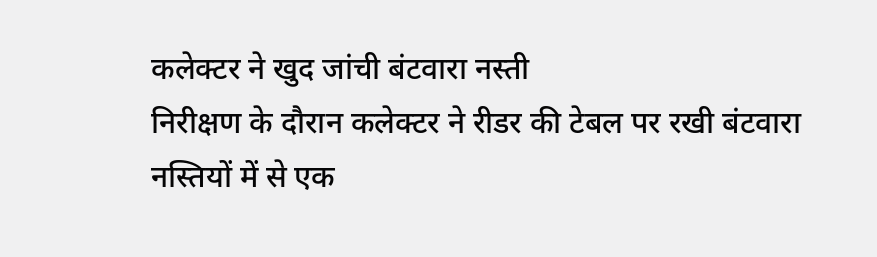कलेक्टर ने खुद जांची बंटवारा नस्ती
निरीक्षण के दौरान कलेक्टर ने रीडर की टेबल पर रखी बंटवारा नस्तियों में से एक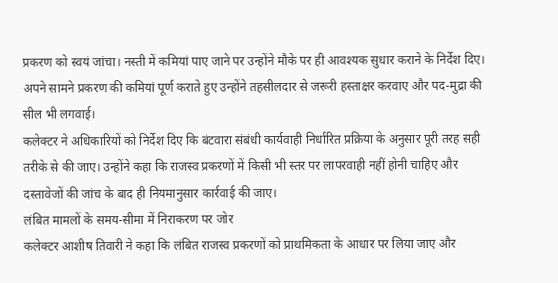प्रकरण को स्वयं जांचा। नस्ती में कमियां पाए जाने पर उन्होंने मौके पर ही आवश्यक सुधार कराने के निर्देश दिए। अपने सामने प्रकरण की कमियां पूर्ण कराते हुए उन्होंने तहसीलदार से जरूरी हस्ताक्षर करवाए और पद-मुद्रा की सील भी लगवाई।
कलेक्टर ने अधिकारियों को निर्देश दिए कि बंटवारा संबंधी कार्यवाही निर्धारित प्रक्रिया के अनुसार पूरी तरह सही तरीके से की जाए। उन्होंने कहा कि राजस्व प्रकरणों में किसी भी स्तर पर लापरवाही नहीं होनी चाहिए और दस्तावेजों की जांच के बाद ही नियमानुसार कार्रवाई की जाए।
लंबित मामलों के समय-सीमा में निराकरण पर जोर
कलेक्टर आशीष तिवारी ने कहा कि लंबित राजस्व प्रकरणों को प्राथमिकता के आधार पर लिया जाए और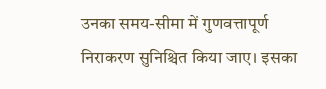उनका समय-सीमा में गुणवत्तापूर्ण निराकरण सुनिश्चित किया जाए। इसका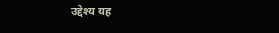उद्देश्य यह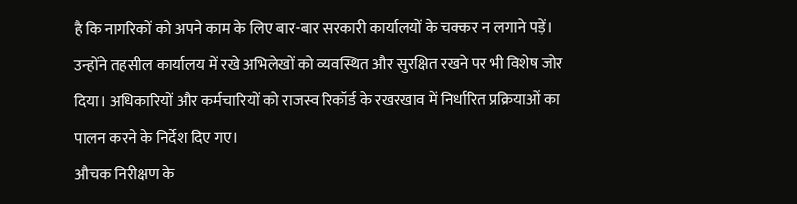है कि नागरिकों को अपने काम के लिए बार-बार सरकारी कार्यालयों के चक्कर न लगाने पड़ें।
उन्होंने तहसील कार्यालय में रखे अभिलेखों को व्यवस्थित और सुरक्षित रखने पर भी विशेष जोर दिया। अधिकारियों और कर्मचारियों को राजस्व रिकॉर्ड के रखरखाव में निर्धारित प्रक्रियाओं का पालन करने के निर्देश दिए गए।
औचक निरीक्षण के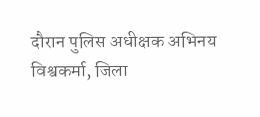दौरान पुलिस अधीक्षक अभिनय विश्वकर्मा, जिला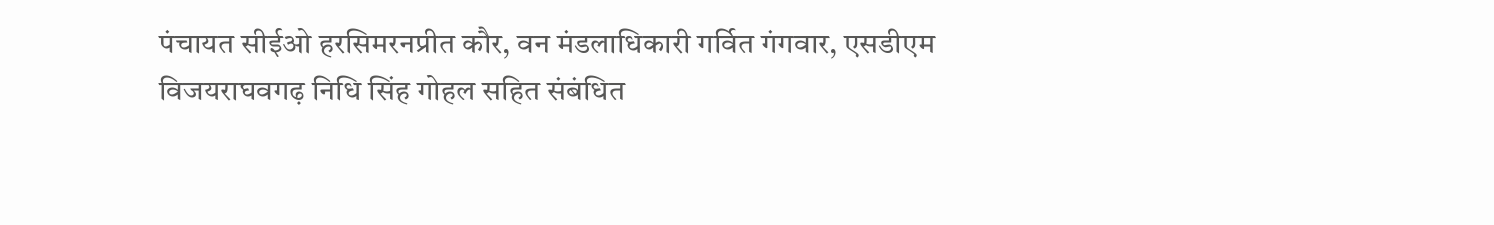पंचायत सीईओ हरसिमरनप्रीत कौर, वन मंडलाधिकारी गर्वित गंगवार, एसडीएम विजयराघवगढ़ निधि सिंह गोहल सहित संबंधित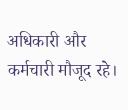अधिकारी और कर्मचारी मौजूद रहे।